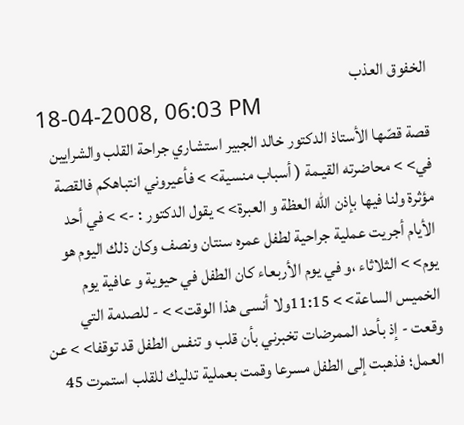الخفوق العذب
18-04-2008, 06:03 PM
قصة قصّها الأستاذ الدكتور خالد الجبير استشاري جراحة القلب والشرايين في> > محاضرته القيـمة ( أسباب منسية> > فأعيروني انتباهكم فالقصة مؤثرة ولنا فيها بإذن الله العظة و العبرة> > يقول الدكتور : -> > في أحد الأيام أجريت عملية جراحية لطفل عمره سنتان ونصف وكان ذلك اليوم هو يوم> > الثلاثاء ،و في يوم الأربعاء كان الطفل في حيوية و عافية يوم الخميس الساعة> > 11:15ولا أنسى هذا الوقت> > - للصدمة التي وقعت - إذ بأحد الممرضات تخبرني بأن قلب و تنفس الطفل قد توقفا> > عن العمل؛ فذهبت إلى الطفل مسرعا وقمت بعملية تدليك للقلب استمرت 45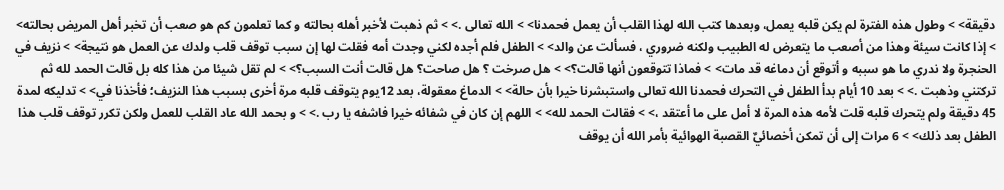دقيقة> > وطول هذه الفترة لم يكن قلبه يعمل، وبعدها كتب الله لهذا القلب أن يعمل فحمدنا> > الله تعالى .> > ثم ذهبت لأخبر أهله بحالته و كما تعلمون كم هو صعب أن تخبر أهل المريض بحالته> > إذا كانت سيئة وهذا من أصعب ما يتعرض له الطبيب ولكنه ضروري ، فسألت عن والد> > الطفل فلم أجده لكني وجدت أمه فقلت لها إن سبب توقف قلب ولدك عن العمل هو نتيجة> > نزيف في الحنجرة ولا ندري ما هو سببه و أتوقع أن دماغه قد مات> > فماذا تتوقعون أنها قالت؟> > هل صرخت ؟ هل صاحت؟ هل قالت أنت السبب؟> > لم تقل شيئا من هذا كله بل قالت الحمد لله ثم تركتني وذهبت .> > بعد 10 أيام بدأ الطفل في التحرك فحمدنا الله تعالى واستبشرنا خيرا بأن حالة> > الدماغ معقولة، بعد 12يوم يتوقف قلبه مرة أخرى بسبب هذا النزيف؛ فأخذنا في> > تدليكه لمدة 45 دقيقة ولم يتحرك قلبه قلت لأمه هذه المرة لا أمل على ما أعتقد ،> > فقالت الحمد لله> > اللهم إن كان في شفائه خيرا فاشفه يا رب .> > و بحمد الله عاد القلب للعمل ولكن تكرر توقف قلب هذا الطفل بعد ذلك> > 6 مرات إلى أن تمكن أخصائيٌ القصبة الهوائية بأمر الله أن يوقف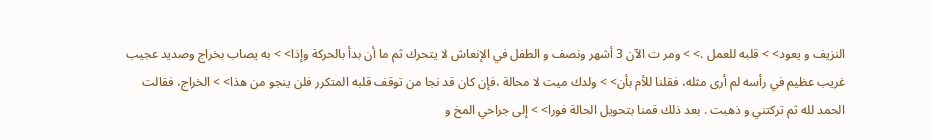النزيف و يعود> > قلبه للعمل .> > ومر ت الآن 3 أشهر ونصف و الطفل في الإنعاش لا يتحرك ثم ما أن بدأ بالحركة وإذا> > به يصاب بخراج وصديد عجيب غريب عظيم في رأسه لم أرى مثله، فقلنا للأم بأن> > ولدك ميت لا محالة ،فإن كان قد نجا من توقف قلبه المتكرر فلن ينجو من هذا> > الخراج، فقالت الحمد لله ثم تركتني و ذهبت . بعد ذلك قمنا بتحويل الحالة فورا> > إلى جراحي المخ و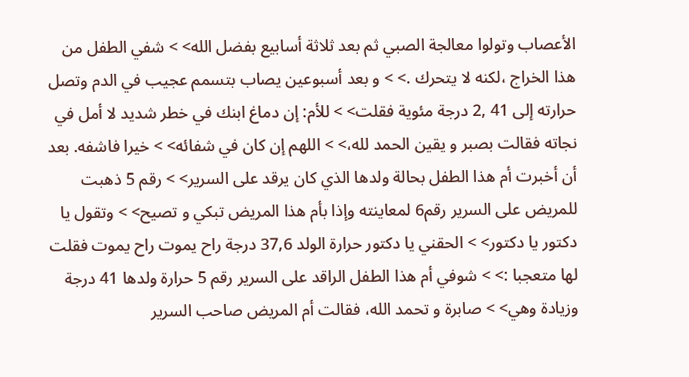الأعصاب وتولوا معالجة الصبي ثم بعد ثلاثة أسابيع بفضل الله> > شفي الطفل من هذا الخراج ،لكنه لا يتحرك .> > و بعد أسبوعين يصاب بتسمم عجيب في الدم وتصل حرارته إلى 41 ,2 درجة مئوية فقلت> > للأم: إن دماغ ابنك في خطر شديد لا أمل في نجاته فقالت بصبر و يقين الحمد لله،> > اللهم إن كان في شفائه> > خيرا فاشفه. بعد أن أخبرت أم هذا الطفل بحالة ولدها الذي كان يرقد على السرير> > رقم 5 ذهبت للمريض على السرير رقم6 لمعاينته وإذا بأم هذا المريض تبكي و تصيح> > وتقول يا دكتور يا دكتور> > الحقني يا دكتور حرارة الولد 37,6 درجة راح يموت راح يموت فقلت لها متعجبا :> > شوفي أم هذا الطفل الراقد على السرير رقم 5 حرارة ولدها 41 درجة وزيادة وهي> > صابرة و تحمد الله، فقالت أم المريض صاحب السرير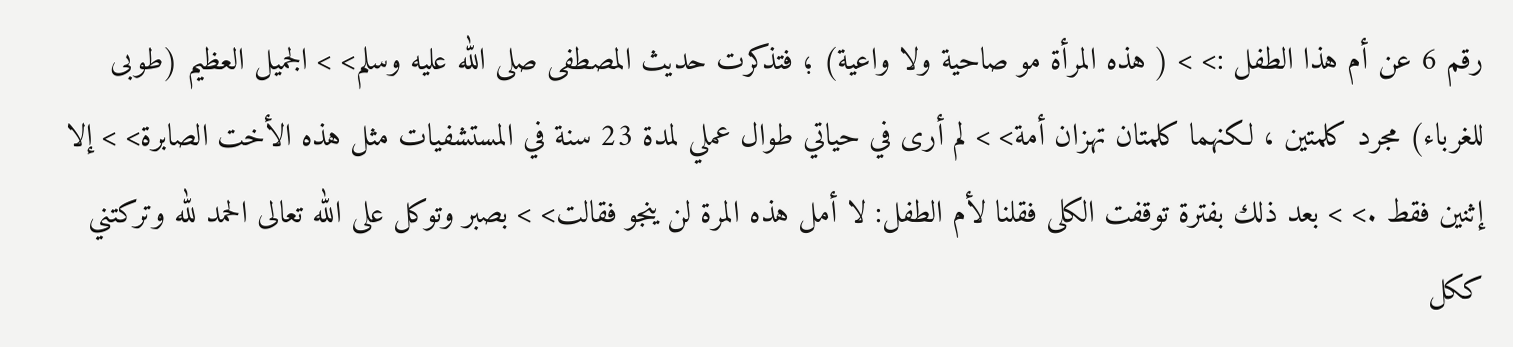رقم 6 عن أم هذا الطفل :> > ( هذه المرأة مو صاحية ولا واعية) ؛ فتذكرت حديث المصطفى صلى الله عليه وسلم> > الجميل العظيم (طوبى للغرباء) مجرد كلمتين ، لكنهما كلمتان تهزان أمة> > لم أرى في حياتي طوال عملي لمدة 23 سنة في المستشفيات مثل هذه الأخت الصابرة> > إلا إثنين فقط .> > بعد ذلك بفترة توقفت الكلى فقلنا لأم الطفل: لا أمل هذه المرة لن ينجو فقالت> > بصبر وتوكل على الله تعالى الحمد لله وتركتني ككل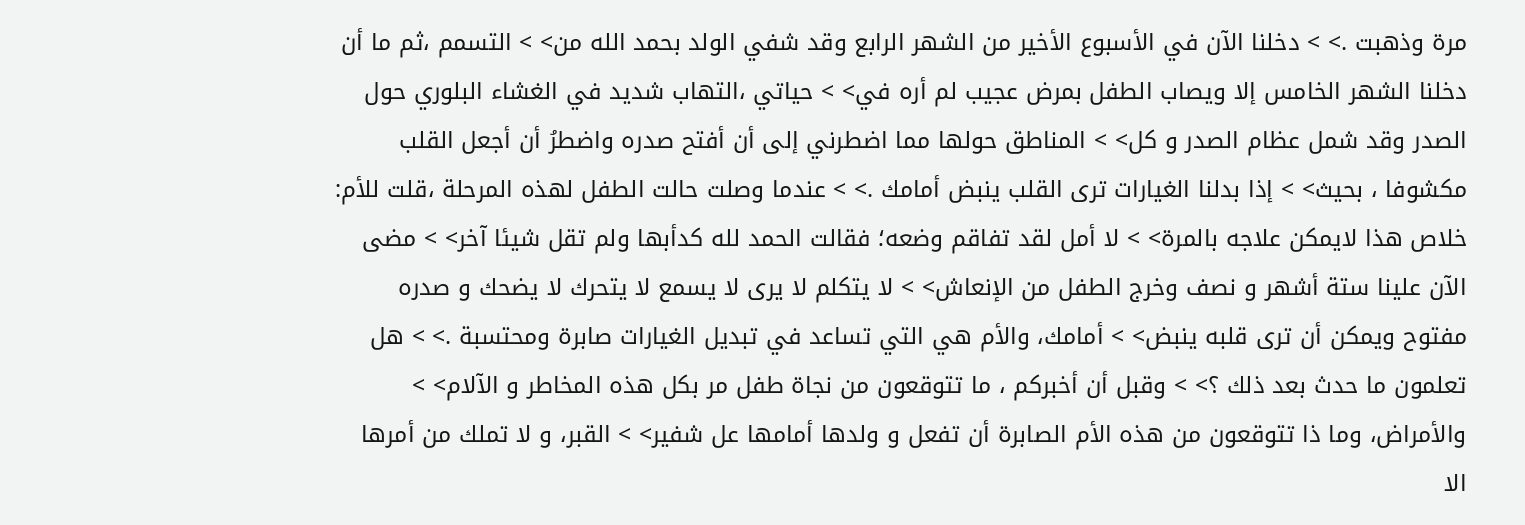مرة وذهبت .> > دخلنا الآن في الأسبوع الأخير من الشهر الرابع وقد شفي الولد بحمد الله من> > التسمم ،ثم ما أن دخلنا الشهر الخامس إلا ويصاب الطفل بمرض عجيب لم أره في> > حياتي ،التهاب شديد في الغشاء البلوري حول الصدر وقد شمل عظام الصدر و كل> > المناطق حولها مما اضطرني إلى أن أفتح صدره واضطرُ أن أجعل القلب مكشوفا ، بحيث> > إذا بدلنا الغيارات ترى القلب ينبض أمامك .> > عندما وصلت حالت الطفل لهذه المرحلة ،قلت للأم: خلاص هذا لايمكن علاجه بالمرة> > لا أمل لقد تفاقم وضعه؛ فقالت الحمد لله كدأبها ولم تقل شيئا آخر> > مضى الآن علينا ستة أشهر و نصف وخرج الطفل من الإنعاش> > لا يتكلم لا يرى لا يسمع لا يتحرك لا يضحك و صدره مفتوح ويمكن أن ترى قلبه ينبض> > أمامك، والأم هي التي تساعد في تبديل الغيارات صابرة ومحتسبة .> > هل تعلمون ما حدث بعد ذلك ؟> > وقبل أن أخبركم ، ما تتوقعون من نجاة طفل مر بكل هذه المخاطر و الآلام> > والأمراض، وما ذا تتوقعون من هذه الأم الصابرة أن تفعل و ولدها أمامها عل شفير> > القبر، و لا تملك من أمرها الا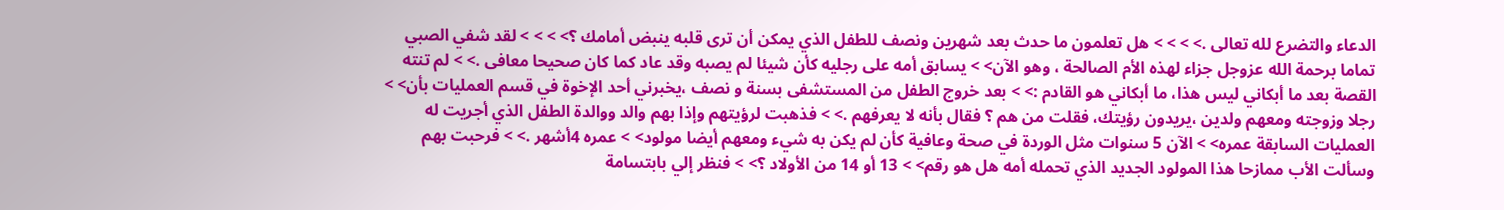الدعاء والتضرع لله تعالى .> > > > هل تعلمون ما حدث بعد شهرين ونصف للطفل الذي يمكن أن ترى قلبه ينبض أمامك ؟> > > > لقد شفي الصبي تماما برحمة الله عزوجل جزاء لهذه الأم الصالحة ، وهو الآن> > يسابق أمه على رجليه كأن شيئا لم يصبه وقد عاد كما كان صحيحا معافى .> > لم تنته القصة بعد ما أبكاني ليس هذا، ما أبكاني هو القادم :> > بعد خروج الطفل من المستشفى بسنة و نصف ،يخبرني أحد الإخوة في قسم العمليات بأن> > رجلا وزوجته ومعهم ولدين ،يريدون رؤيتك، فقلت من هم ؟ فقال بأنه لا يعرفهم .> > فذهبت لرؤيتهم وإذا بهم والد ووالدة الطفل الذي أجريت له العمليات السابقة عمره> > الآن 5 سنوات مثل الوردة في صحة وعافية كأن لم يكن به شيء ومعهم أيضا مولود> > عمره 4أشهر .> > فرحبت بهم وسألت الأب ممازحا هذا المولود الجديد الذي تحمله أمه هل هو رقم> > 13 أو 14 من الأولاد ؟> > فنظر إلي بابتسامة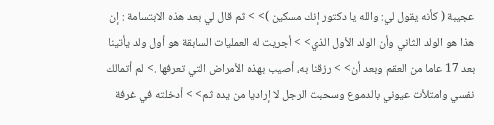عجيبة ( كأنه يقول لي: والله يا دكتور إنك مسكين )> > ثم قال لي بعد هذه الابتسامة : إن هذا هو الولد الثاني وأن الولد الأول الذي> > أجريت له العمليات السابقة هو أول ولد يأتينا بعد 17 عاما من العقم وبعد أن> > رزقنا به، أصيب بهذه الأمراض التي تعرفها .> لم أتمالك نفسي وامتلأت عيوني بالدموع وسحبت الرجل لا إراديا من يده ثم> > أدخلته في غرفة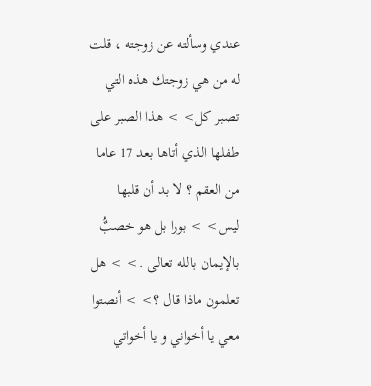عندي وسألته عن زوجته ، قلت له من هي زوجتك هذه التي تصبر كل> > هذا الصبر على طفلها الذي أتاها بعد 17 عاما من العقم ؟ لا بد أن قلبها ليس> > بورا بل هو خصبٌُ بالإيمان بالله تعالى .> > هل تعلمون ماذا قال ؟> > أنصتوا معي يا أخواني و يا أخواتي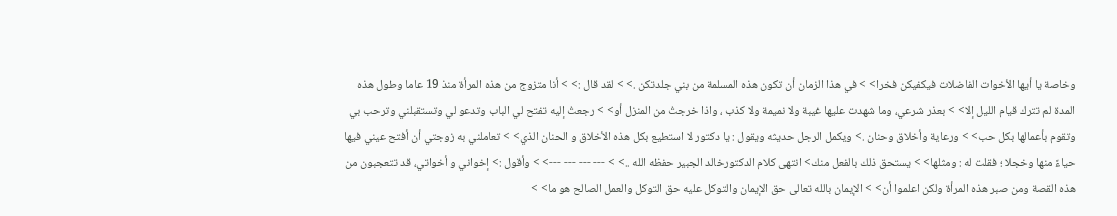وخاصة يا أيها الأخوات الفاضلات فيكفيكن فخرا> > في هذا الزمان أن تكون هذه المسلمة من بني جلدتكن .> > لقد قال :> > أنا متزوج من هذه المرأة منذ 19 عاما وطول هذه المدة لم تترك قيام الليل إلا> > بعذر شرعي، وما شهدت عليها غيبة ولا نميمة ولا كذب ، واذا خرجتُ من المنزل أو> > رجعتُ إليه تفتح لي الباب وتدعو لي وتستقبلني وترحب بي وتقوم بأعمالها بكل حب> > ورعاية وأخلاق وحنان .> ويكمل الرجل حديثه ويقول : يا دكتور لا استطيع بكل هذه الأخلاق و الحنان الذي> > تعاملني به زوجتي أن أفتح عيني فيها حياءً منها وخجلا ؛ فقلت له : ومثلها> > يستحق ذلك بالفعل منك> انتهى كلام الدكتورخالد الجبير حفظه الله ..> > --- --- --- ---> > وأقول :> إخواني و أخواتي، قد تتعجبون من هذه القصة ومن صبر هذه المرأة ولكن اعلموا أن> > الإيمان بالله تعالى حق الإيمان والتوكل عليه حق التوكل والعمل الصالح هو ما> >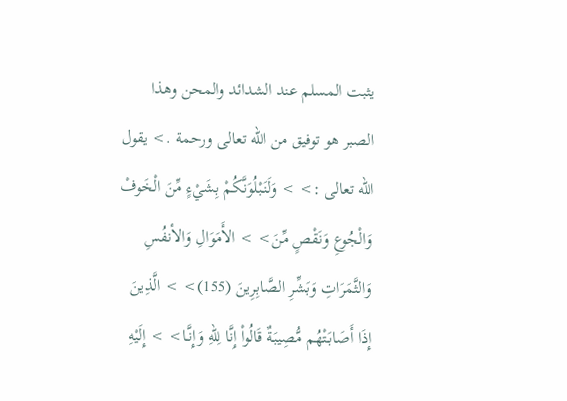يثبت المسلم عند الشدائد والمحن وهذا الصبر هو توفيق من الله تعالى ورحمة .> يقول الله تعالى :> > وَلَنَبْلُوَنَّكُمْ بِشَيْءٍ مِّنَ الْخَوفْ وَالْجُوعِ وَنَقْصٍ مِّنَ> > الأَمَوَالِ وَالأنفُسِ وَالثَّمَرَاتِ وَبَشِّرِ الصَّابِرِينَ (155)> > الَّذِينَ إِذَا أَصَابَتْهُم مُّصِيبَةٌ قَالُواْ إِنَّا لِلّهِ وَإِنَّـا> > إِلَيْهِ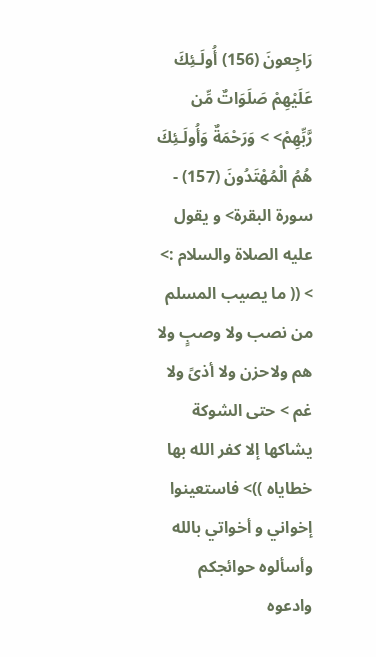رَاجِعونَ (156) أُولَـئِكَ عَلَيْهِمْ صَلَوَاتٌ مِّن رَّبِّهِمْ> > وَرَحْمَةٌ وَأُولَـئِكَ هُمُ الْمُهْتَدُونَ (157) - سورة البقرة> و يقول عليه الصلاة والسلام :> > (( ما يصيب المسلم من نصب ولا وصبٍ ولا هم ولاحزن ولا أذىً ولا غم > حتى الشوكة يشاكها إلا كفر الله بها خطاياه ))> فاستعينوا إخواني و أخواتي بالله وأسألوه حوائجكم وادعوه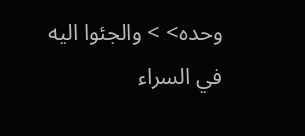وحده> > والجئوا اليه في السراء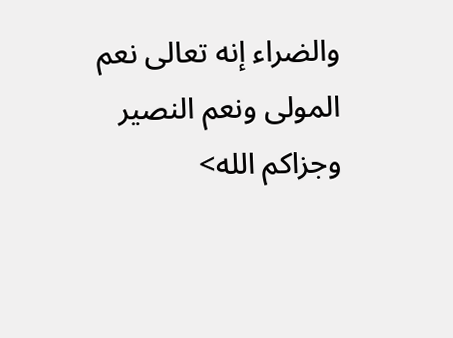والضراء إنه تعالى نعم المولى ونعم النصير وجزاكم الله>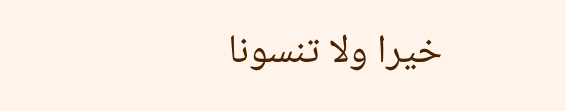خيرا ولا تنسونا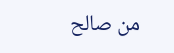من صالح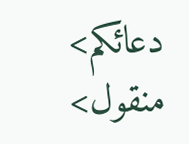دعائكم> منقول>